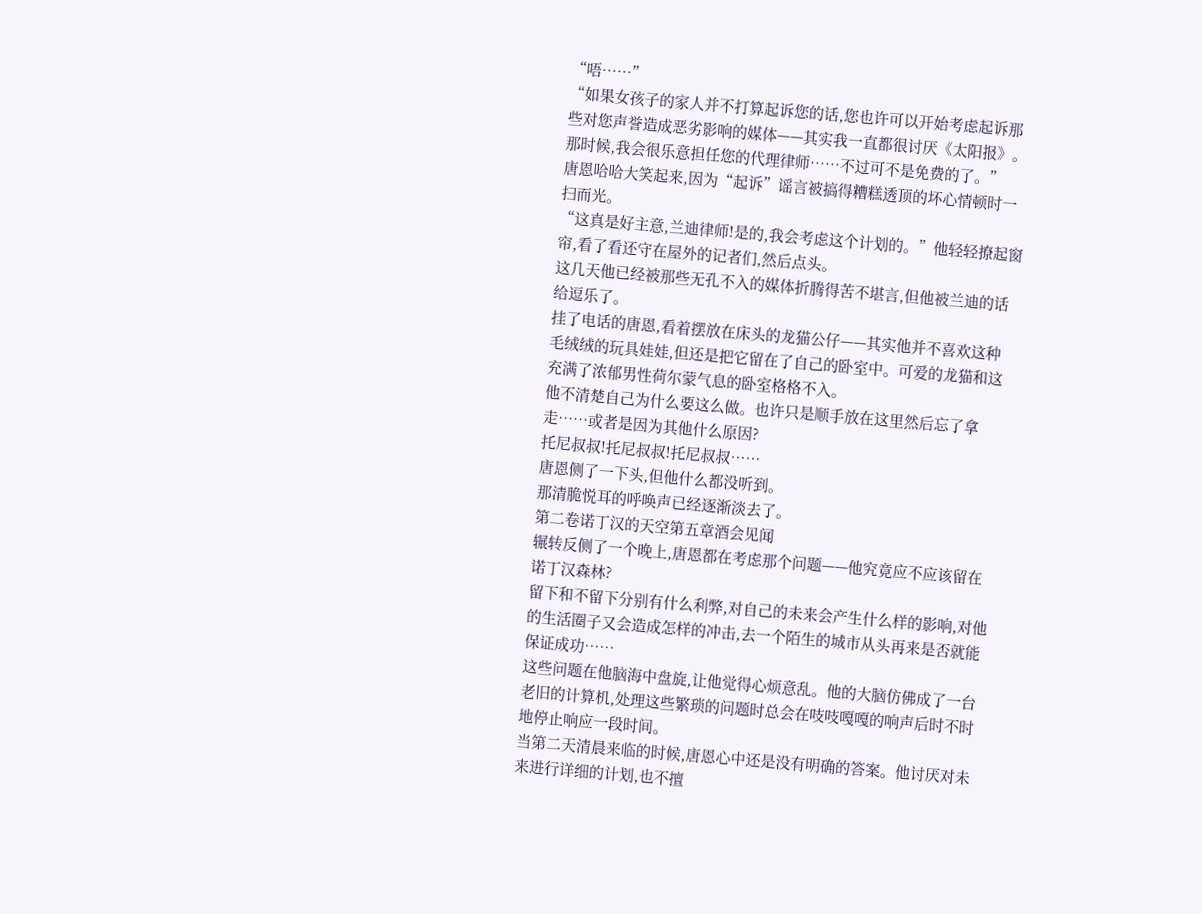“唔……”
“如果女孩子的家人并不打算起诉您的话,您也许可以开始考虑起诉那些对您声誉造成恶劣影响的媒体——其实我一直都很讨厌《太阳报》。那时候,我会很乐意担任您的代理律师……不过可不是免费的了。”
唐恩哈哈大笑起来,因为“起诉”谣言被搞得糟糕透顶的坏心情顿时一扫而光。
“这真是好主意,兰迪律师!是的,我会考虑这个计划的。”他轻轻撩起窗帘,看了看还守在屋外的记者们,然后点头。
这几天他已经被那些无孔不入的媒体折腾得苦不堪言,但他被兰迪的话给逗乐了。
挂了电话的唐恩,看着摆放在床头的龙猫公仔——其实他并不喜欢这种毛绒绒的玩具娃娃,但还是把它留在了自己的卧室中。可爱的龙猫和这充满了浓郁男性荷尔蒙气息的卧室格格不入。
他不清楚自己为什么要这么做。也许只是顺手放在这里然后忘了拿走……或者是因为其他什么原因?
托尼叔叔!托尼叔叔!托尼叔叔……
唐恩侧了一下头,但他什么都没听到。
那清脆悦耳的呼唤声已经逐渐淡去了。
第二卷诺丁汉的天空第五章酒会见闻
辗转反侧了一个晚上,唐恩都在考虑那个问题——他究竟应不应该留在诺丁汉森林?
留下和不留下分别有什么利弊,对自己的未来会产生什么样的影响,对他的生活圈子又会造成怎样的冲击,去一个陌生的城市从头再来是否就能保证成功……
这些问题在他脑海中盘旋,让他觉得心烦意乱。他的大脑仿佛成了一台老旧的计算机,处理这些繁琐的问题时总会在吱吱嘎嘎的响声后时不时地停止响应一段时间。
当第二天清晨来临的时候,唐恩心中还是没有明确的答案。他讨厌对未来进行详细的计划,也不擅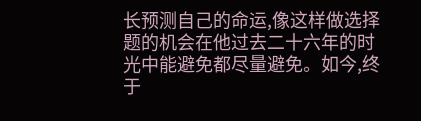长预测自己的命运,像这样做选择题的机会在他过去二十六年的时光中能避免都尽量避免。如今,终于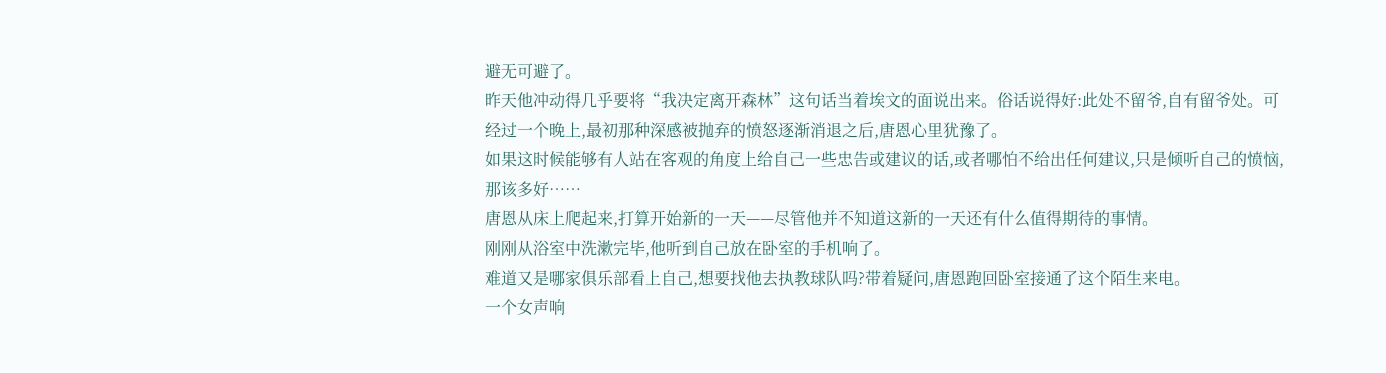避无可避了。
昨天他冲动得几乎要将“我决定离开森林”这句话当着埃文的面说出来。俗话说得好:此处不留爷,自有留爷处。可经过一个晚上,最初那种深感被抛弃的愤怒逐渐消退之后,唐恩心里犹豫了。
如果这时候能够有人站在客观的角度上给自己一些忠告或建议的话,或者哪怕不给出任何建议,只是倾听自己的愤恼,那该多好……
唐恩从床上爬起来,打算开始新的一天——尽管他并不知道这新的一天还有什么值得期待的事情。
刚刚从浴室中洗漱完毕,他听到自己放在卧室的手机响了。
难道又是哪家俱乐部看上自己,想要找他去执教球队吗?带着疑问,唐恩跑回卧室接通了这个陌生来电。
一个女声响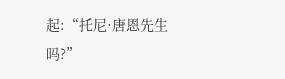起:“托尼·唐恩先生吗?”